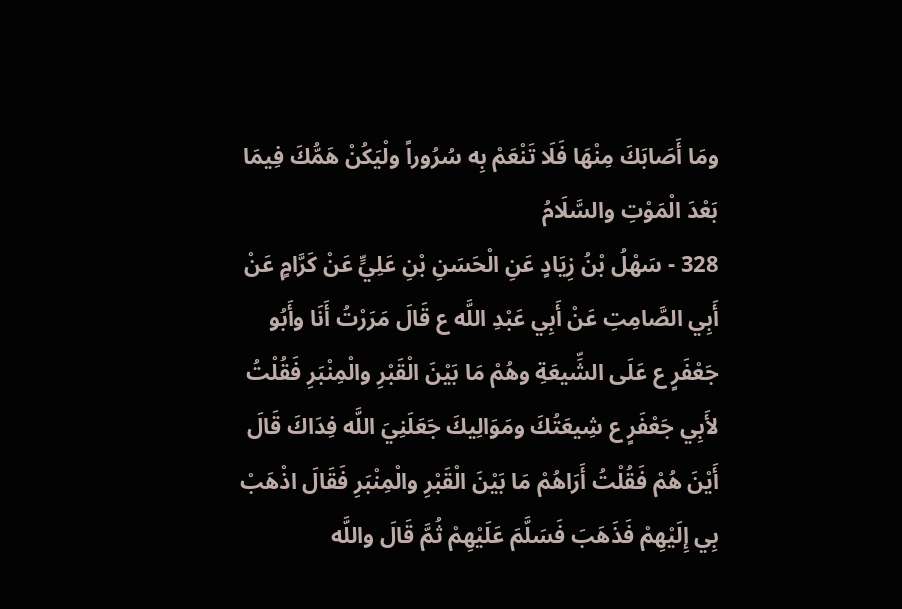ومَا أَصَابَكَ مِنْهَا فَلَا تَنْعَمْ بِه سُرُوراً ولْيَكُنْ هَمُّكَ فِيمَا بَعْدَ الْمَوْتِ والسَّلَامُ
328 - سَهْلُ بْنُ زِيَادٍ عَنِ الْحَسَنِ بْنِ عَلِيٍّ عَنْ كَرَّامٍ عَنْ أَبِي الصَّامِتِ عَنْ أَبِي عَبْدِ اللَّه ع قَالَ مَرَرْتُ أَنَا وأَبُو جَعْفَرٍ ع عَلَى الشِّيعَةِ وهُمْ مَا بَيْنَ الْقَبْرِ والْمِنْبَرِ فَقُلْتُ لأَبِي جَعْفَرٍ ع شِيعَتُكَ ومَوَالِيكَ جَعَلَنِيَ اللَّه فِدَاكَ قَالَ أَيْنَ هُمْ فَقُلْتُ أَرَاهُمْ مَا بَيْنَ الْقَبْرِ والْمِنْبَرِ فَقَالَ اذْهَبْ بِي إِلَيْهِمْ فَذَهَبَ فَسَلَّمَ عَلَيْهِمْ ثُمَّ قَالَ واللَّه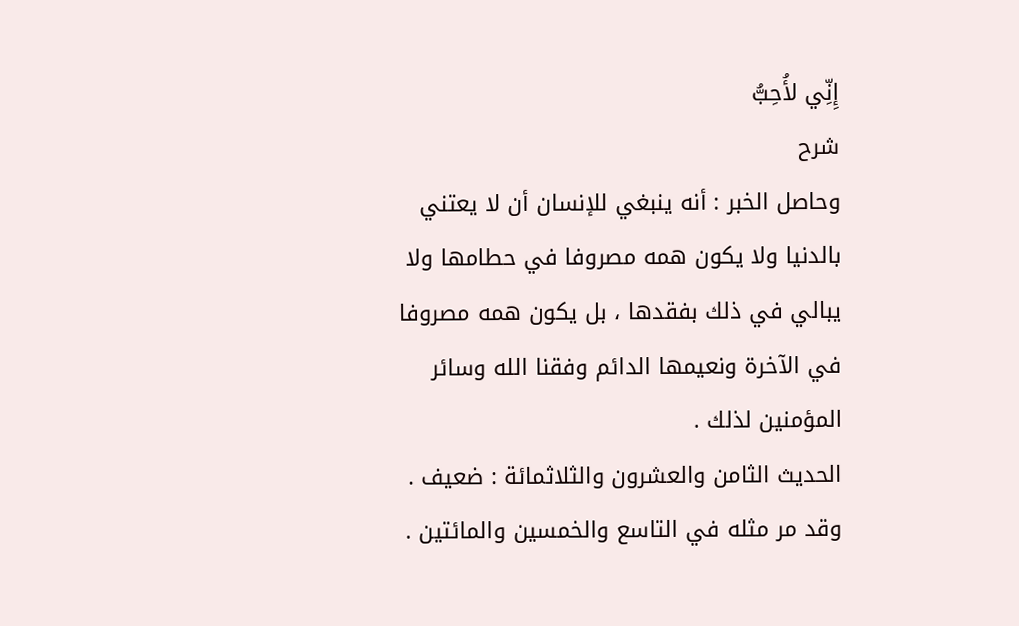إِنِّي لأُحِبُّ
شرح
وحاصل الخبر : أنه ينبغي للإنسان أن لا يعتني بالدنيا ولا يكون همه مصروفا في حطامها ولا يبالي في ذلك بفقدها ، بل يكون همه مصروفا في الآخرة ونعيمها الدائم وفقنا الله وسائر المؤمنين لذلك .
الحديث الثامن والعشرون والثلاثمائة : ضعيف .
وقد مر مثله في التاسع والخمسين والمائتين .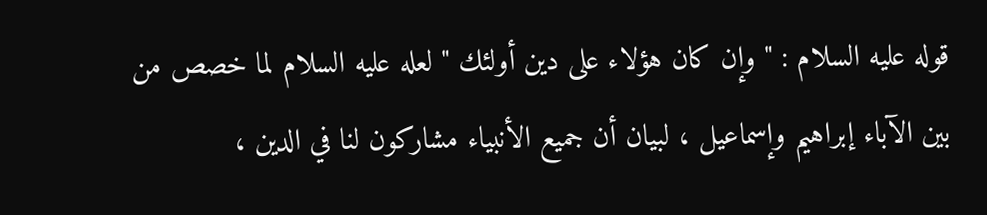قوله عليه السلام : " وإن كان هؤلاء على دين أولئك " لعله عليه السلام لما خصص من بين الآباء إبراهيم وإسماعيل ، لبيان أن جميع الأنبياء مشاركون لنا في الدين ،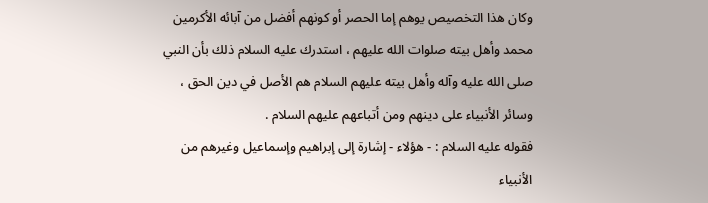وكان هذا التخصيص يوهم إما الحصر أو كونهم أفضل من آبائه الأكرمين محمد وأهل بيته صلوات الله عليهم ، استدرك عليه السلام ذلك بأن النبي صلى الله عليه وآله وأهل بيته عليهم السلام هم الأصل في دين الحق ، وسائر الأنبياء على دينهم ومن أتباعهم عليهم السلام .
فقوله عليه السلام : - هؤلاء - إشارة إلى إبراهيم وإسماعيل وغيرهم من الأنبياء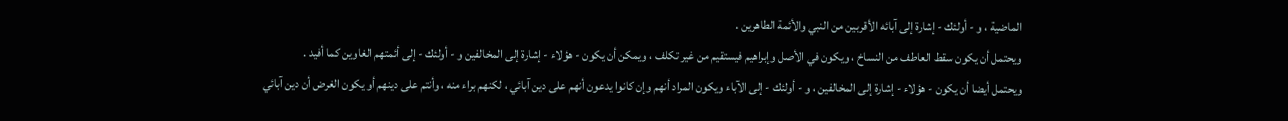الماضية ، و - أولئك - إشارة إلى آبائه الأقربين من النبي والأئمة الطاهرين .
ويحتمل أن يكون سقط العاطف من النساخ ، ويكون في الأصل وإبراهيم فيستقيم من غير تكلف ، ويمكن أن يكون - هؤلاء - إشارة إلى المخالفين و - أولئك - إلى أئمتهم الغاوين كما أفيد .
ويحتمل أيضا أن يكون - هؤلاء - إشارة إلى المخالفين ، و - أولئك - إلى الآباء ويكون المراد أنهم وإن كانوا يدعون أنهم على دين آبائي ، لكنهم براء منه ، وأنتم على دينهم أو يكون الغرض أن دين آبائي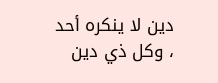دين لا ينكره أحد ، وكل ذي دين